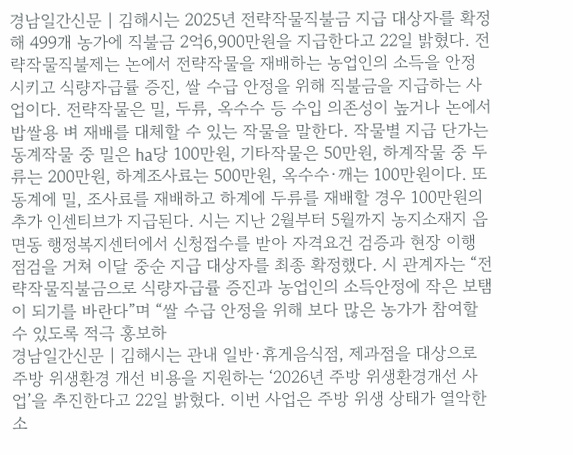경남일간신문 | 김해시는 2025년 전략작물직불금 지급 대상자를 확정해 499개 농가에 직불금 2억6,900만원을 지급한다고 22일 밝혔다. 전략작물직불제는 논에서 전략작물을 재배하는 농업인의 소득을 안정 시키고 식량자급률 증진, 쌀 수급 안정을 위해 직불금을 지급하는 사업이다. 전략작물은 밀, 두류, 옥수수 등 수입 의존성이 높거나 논에서 밥쌀용 벼 재배를 대체할 수 있는 작물을 말한다. 작물별 지급 단가는 동계작물 중 밀은 ha당 100만원, 기타작물은 50만원, 하계작물 중 두류는 200만원, 하계조사료는 500만원, 옥수수·깨는 100만원이다. 또 동계에 밀, 조사료를 재배하고 하계에 두류를 재배할 경우 100만원의 추가 인센티브가 지급된다. 시는 지난 2월부터 5월까지 농지소재지 읍면동 행정복지센터에서 신청접수를 받아 자격요건 검증과 현장 이행 점검을 거쳐 이달 중순 지급 대상자를 최종 확정했다. 시 관계자는 “전략작물직불금으로 식량자급률 증진과 농업인의 소득안정에 작은 보탬이 되기를 바란다”며 “쌀 수급 안정을 위해 보다 많은 농가가 참여할 수 있도록 적극 홍보하
경남일간신문 | 김해시는 관내 일반·휴게음식점, 제과점을 대상으로 주방 위생환경 개선 비용을 지원하는 ‘2026년 주방 위생환경개선 사업’을 추진한다고 22일 밝혔다. 이번 사업은 주방 위생 상태가 열악한 소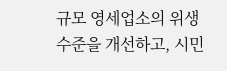규모 영세업소의 위생 수준을 개선하고, 시민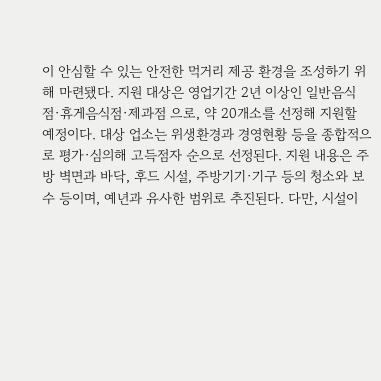이 안심할 수 있는 안전한 먹거리 제공 환경을 조성하기 위해 마련됐다. 지원 대상은 영업기간 2년 이상인 일반음식점·휴게음식점·제과점 으로, 약 20개소를 선정해 지원할 예정이다. 대상 업소는 위생환경과 경영현황 등을 종합적으로 평가·심의해 고득점자 순으로 선정된다. 지원 내용은 주방 벽면과 바닥, 후드 시설, 주방기기·기구 등의 청소와 보수 등이며, 예년과 유사한 범위로 추진된다. 다만, 시설이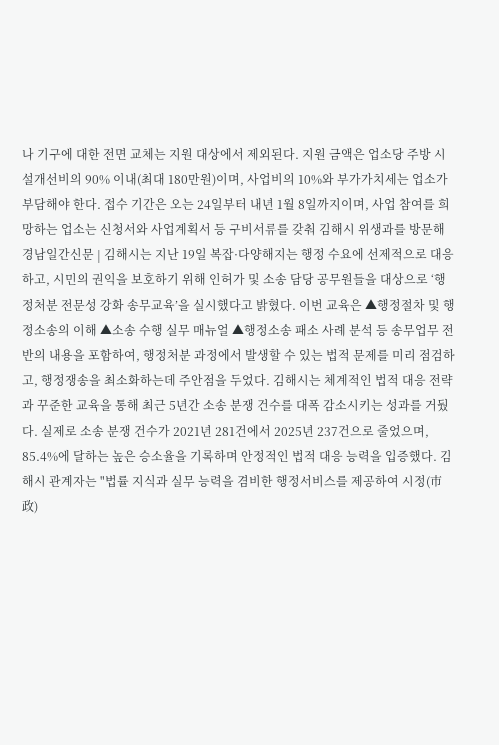나 기구에 대한 전면 교체는 지원 대상에서 제외된다. 지원 금액은 업소당 주방 시설개선비의 90% 이내(최대 180만원)이며, 사업비의 10%와 부가가치세는 업소가 부담해야 한다. 접수 기간은 오는 24일부터 내년 1월 8일까지이며, 사업 참여를 희망하는 업소는 신청서와 사업계획서 등 구비서류를 갖춰 김해시 위생과를 방문해
경남일간신문 | 김해시는 지난 19일 복잡·다양해지는 행정 수요에 선제적으로 대응하고, 시민의 권익을 보호하기 위해 인허가 및 소송 담당 공무원들을 대상으로 ‘행정처분 전문성 강화 송무교육’을 실시했다고 밝혔다. 이번 교육은 ▲행정절차 및 행정소송의 이해 ▲소송 수행 실무 매뉴얼 ▲행정소송 패소 사례 분석 등 송무업무 전반의 내용을 포함하여, 행정처분 과정에서 발생할 수 있는 법적 문제를 미리 점검하고, 행정쟁송을 최소화하는데 주안점을 두었다. 김해시는 체계적인 법적 대응 전략과 꾸준한 교육을 통해 최근 5년간 소송 분쟁 건수를 대폭 감소시키는 성과를 거뒀다. 실제로 소송 분쟁 건수가 2021년 281건에서 2025년 237건으로 줄었으며, 85.4%에 달하는 높은 승소율을 기록하며 안정적인 법적 대응 능력을 입증했다. 김해시 관계자는 "법률 지식과 실무 능력을 겸비한 행정서비스를 제공하여 시정(市政)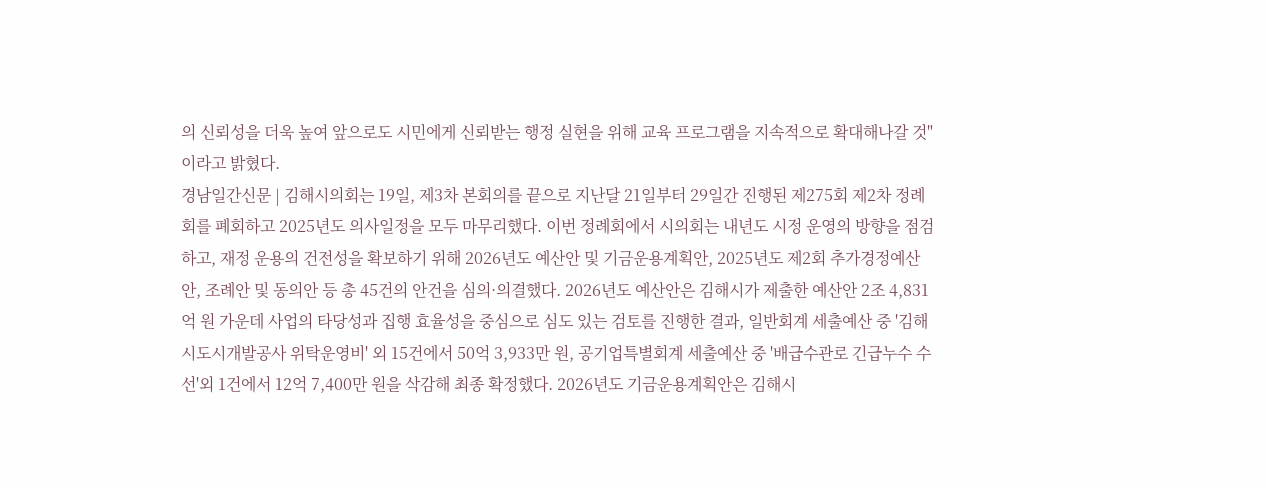의 신뢰성을 더욱 높여 앞으로도 시민에게 신뢰받는 행정 실현을 위해 교육 프로그램을 지속적으로 확대해나갈 것"이라고 밝혔다.
경남일간신문 | 김해시의회는 19일, 제3차 본회의를 끝으로 지난달 21일부터 29일간 진행된 제275회 제2차 정례회를 폐회하고 2025년도 의사일정을 모두 마무리했다. 이번 정례회에서 시의회는 내년도 시정 운영의 방향을 점검하고, 재정 운용의 건전성을 확보하기 위해 2026년도 예산안 및 기금운용계획안, 2025년도 제2회 추가경정예산안, 조례안 및 동의안 등 총 45건의 안건을 심의·의결했다. 2026년도 예산안은 김해시가 제출한 예산안 2조 4,831억 원 가운데 사업의 타당성과 집행 효율성을 중심으로 심도 있는 검토를 진행한 결과, 일반회계 세출예산 중 '김해시도시개발공사 위탁운영비' 외 15건에서 50억 3,933만 원, 공기업특별회계 세출예산 중 '배급수관로 긴급누수 수선'외 1건에서 12억 7,400만 원을 삭감해 최종 확정했다. 2026년도 기금운용계획안은 김해시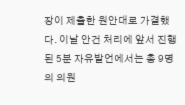장이 제출한 원안대로 가결했다. 이날 안건 처리에 앞서 진행된 5분 자유발언에서는 총 9명의 의원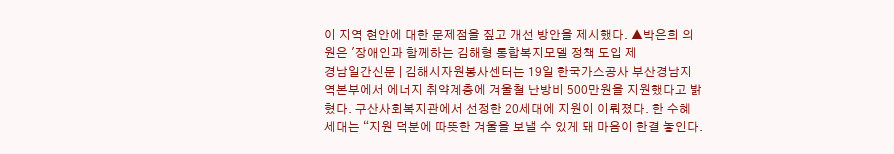이 지역 현안에 대한 문제점을 짚고 개선 방안을 제시했다. ▲박은희 의원은 '장애인과 함께하는 김해형 통합복지모델 정책 도입 제
경남일간신문 | 김해시자원봉사센터는 19일 한국가스공사 부산경남지역본부에서 에너지 취약계층에 겨울철 난방비 500만원을 지원했다고 밝혔다. 구산사회복지관에서 선정한 20세대에 지원이 이뤄졌다. 한 수혜 세대는 “지원 덕분에 따뜻한 겨울을 보낼 수 있게 돼 마음이 한결 놓인다.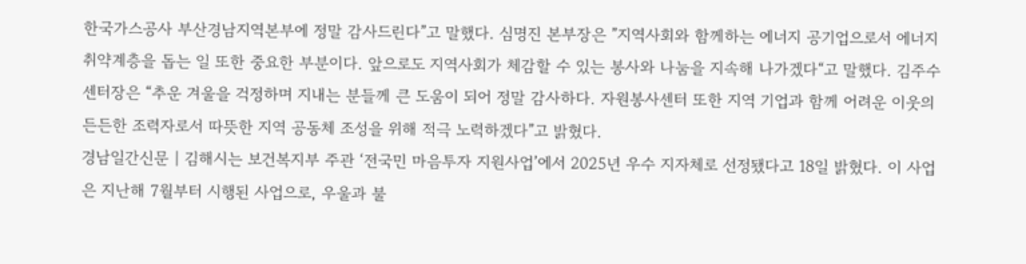한국가스공사 부산경남지역본부에 정말 감사드린다”고 말했다. 심명진 본부장은 ”지역사회와 함께하는 에너지 공기업으로서 에너지 취약계층을 돕는 일 또한 중요한 부분이다. 앞으로도 지역사회가 체감할 수 있는 봉사와 나눔을 지속해 나가겠다“고 말했다. 김주수 센터장은 “추운 겨울을 걱정하며 지내는 분들께 큰 도움이 되어 정말 감사하다. 자원봉사센터 또한 지역 기업과 함께 어려운 이웃의 든든한 조력자로서 따뜻한 지역 공동체 조성을 위해 적극 노력하겠다”고 밝혔다.
경남일간신문 | 김해시는 보건복지부 주관 ‘전국민 마음투자 지원사업’에서 2025년 우수 지자체로 선정됐다고 18일 밝혔다. 이 사업은 지난해 7월부터 시행된 사업으로, 우울과 불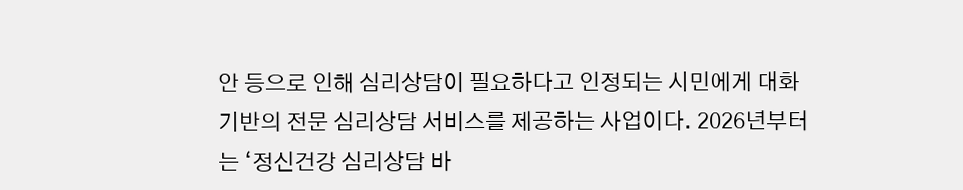안 등으로 인해 심리상담이 필요하다고 인정되는 시민에게 대화 기반의 전문 심리상담 서비스를 제공하는 사업이다. 2026년부터는 ‘정신건강 심리상담 바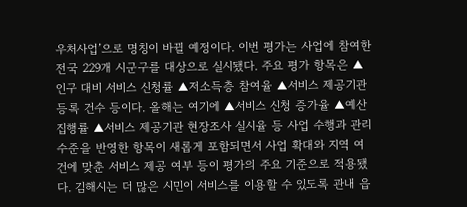우처사업’으로 명칭이 바뀔 예정이다. 이번 평가는 사업에 참여한 전국 229개 시군구를 대상으로 실시됐다. 주요 평가 항목은 ▲인구 대비 서비스 신청률 ▲저소득층 참여율 ▲서비스 제공기관 등록 건수 등이다. 올해는 여기에 ▲서비스 신청 증가율 ▲예산 집행률 ▲서비스 제공기관 현장조사 실시율 등 사업 수행과 관리 수준을 반영한 항목이 새롭게 포함되면서 사업 확대와 지역 여건에 맞춘 서비스 제공 여부 등이 평가의 주요 기준으로 적용됐다. 김해시는 더 많은 시민이 서비스를 이용할 수 있도록 관내 읍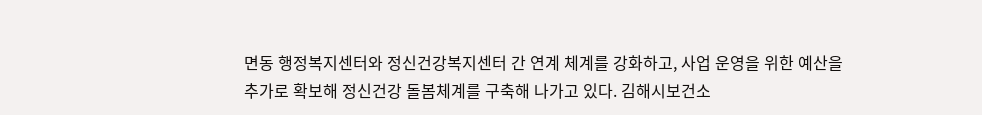면동 행정복지센터와 정신건강복지센터 간 연계 체계를 강화하고, 사업 운영을 위한 예산을 추가로 확보해 정신건강 돌봄체계를 구축해 나가고 있다. 김해시보건소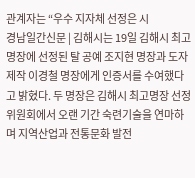관계자는 “우수 지자체 선정은 시
경남일간신문 | 김해시는 19일 김해시 최고명장에 선정된 탈 공예 조지현 명장과 도자제작 이경철 명장에게 인증서를 수여했다고 밝혔다. 두 명장은 김해시 최고명장 선정위원회에서 오랜 기간 숙련기술을 연마하며 지역산업과 전통문화 발전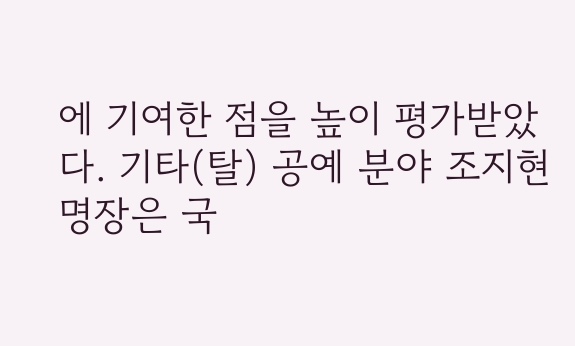에 기여한 점을 높이 평가받았다. 기타(탈) 공예 분야 조지현 명장은 국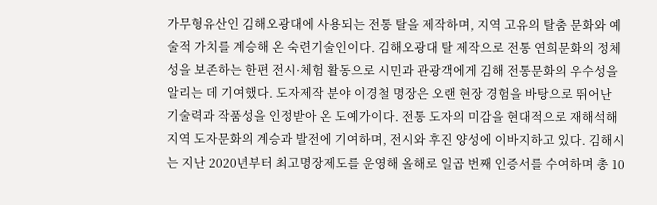가무형유산인 김해오광대에 사용되는 전통 탈을 제작하며, 지역 고유의 탈춤 문화와 예술적 가치를 계승해 온 숙련기술인이다. 김해오광대 탈 제작으로 전통 연희문화의 정체성을 보존하는 한편 전시·체험 활동으로 시민과 관광객에게 김해 전통문화의 우수성을 알리는 데 기여했다. 도자제작 분야 이경철 명장은 오랜 현장 경험을 바탕으로 뛰어난 기술력과 작품성을 인정받아 온 도예가이다. 전통 도자의 미감을 현대적으로 재해석해 지역 도자문화의 계승과 발전에 기여하며, 전시와 후진 양성에 이바지하고 있다. 김해시는 지난 2020년부터 최고명장제도를 운영해 올해로 일곱 번째 인증서를 수여하며 총 10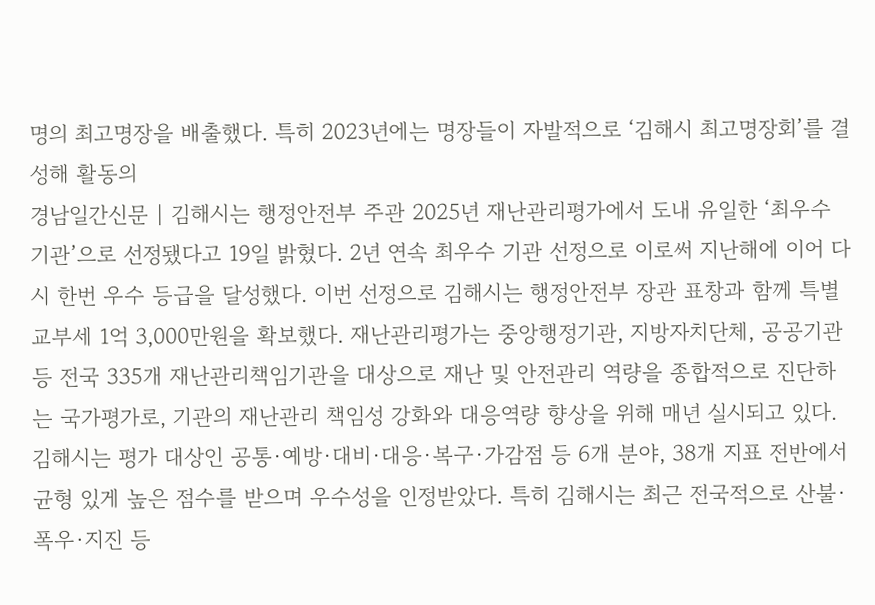명의 최고명장을 배출했다. 특히 2023년에는 명장들이 자발적으로 ‘김해시 최고명장회’를 결성해 활동의
경남일간신문 | 김해시는 행정안전부 주관 2025년 재난관리평가에서 도내 유일한 ‘최우수 기관’으로 선정됐다고 19일 밝혔다. 2년 연속 최우수 기관 선정으로 이로써 지난해에 이어 다시 한번 우수 등급을 달성했다. 이번 선정으로 김해시는 행정안전부 장관 표창과 함께 특별교부세 1억 3,000만원을 확보했다. 재난관리평가는 중앙행정기관, 지방자치단체, 공공기관 등 전국 335개 재난관리책임기관을 대상으로 재난 및 안전관리 역량을 종합적으로 진단하는 국가평가로, 기관의 재난관리 책임성 강화와 대응역량 향상을 위해 매년 실시되고 있다. 김해시는 평가 대상인 공통·예방·대비·대응·복구·가감점 등 6개 분야, 38개 지표 전반에서 균형 있게 높은 점수를 받으며 우수성을 인정받았다. 특히 김해시는 최근 전국적으로 산불·폭우·지진 등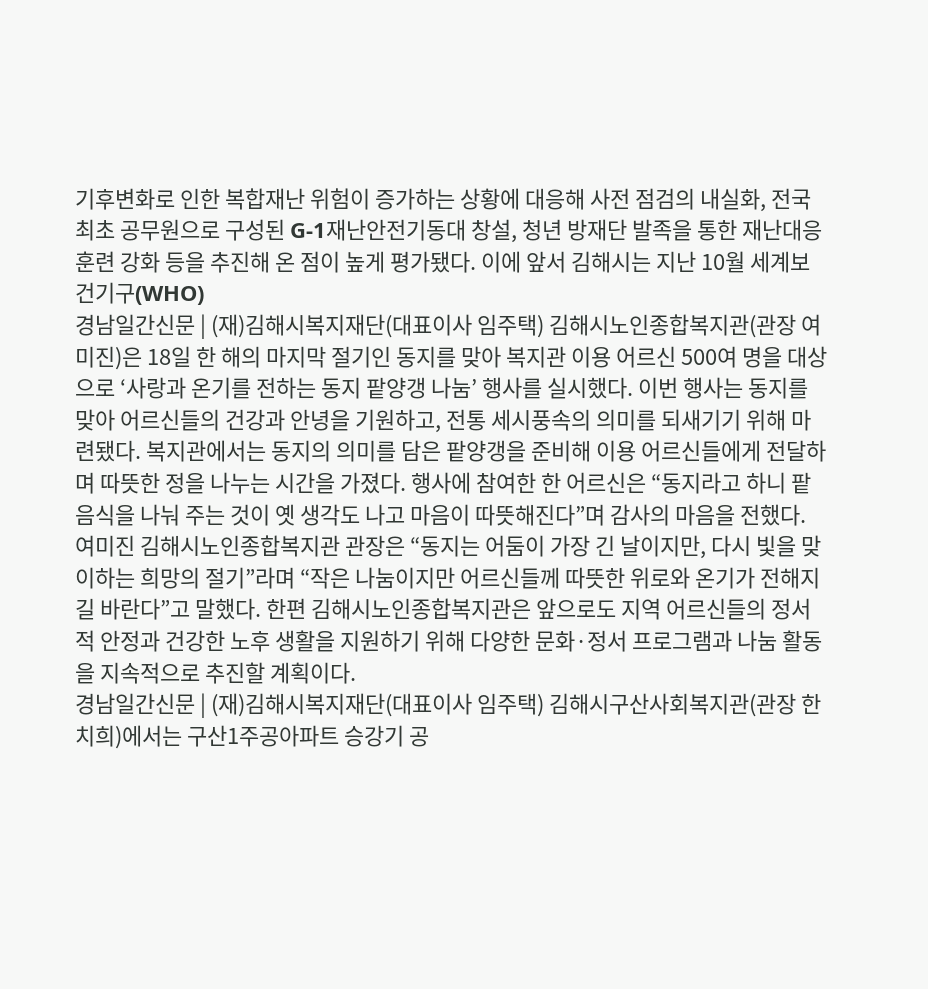기후변화로 인한 복합재난 위험이 증가하는 상황에 대응해 사전 점검의 내실화, 전국 최초 공무원으로 구성된 G-1재난안전기동대 창설, 청년 방재단 발족을 통한 재난대응 훈련 강화 등을 추진해 온 점이 높게 평가됐다. 이에 앞서 김해시는 지난 10월 세계보건기구(WHO)
경남일간신문 | (재)김해시복지재단(대표이사 임주택) 김해시노인종합복지관(관장 여미진)은 18일 한 해의 마지막 절기인 동지를 맞아 복지관 이용 어르신 500여 명을 대상으로 ‘사랑과 온기를 전하는 동지 팥양갱 나눔’ 행사를 실시했다. 이번 행사는 동지를 맞아 어르신들의 건강과 안녕을 기원하고, 전통 세시풍속의 의미를 되새기기 위해 마련됐다. 복지관에서는 동지의 의미를 담은 팥양갱을 준비해 이용 어르신들에게 전달하며 따뜻한 정을 나누는 시간을 가졌다. 행사에 참여한 한 어르신은 “동지라고 하니 팥 음식을 나눠 주는 것이 옛 생각도 나고 마음이 따뜻해진다”며 감사의 마음을 전했다. 여미진 김해시노인종합복지관 관장은 “동지는 어둠이 가장 긴 날이지만, 다시 빛을 맞이하는 희망의 절기”라며 “작은 나눔이지만 어르신들께 따뜻한 위로와 온기가 전해지길 바란다”고 말했다. 한편 김해시노인종합복지관은 앞으로도 지역 어르신들의 정서적 안정과 건강한 노후 생활을 지원하기 위해 다양한 문화·정서 프로그램과 나눔 활동을 지속적으로 추진할 계획이다.
경남일간신문 | (재)김해시복지재단(대표이사 임주택) 김해시구산사회복지관(관장 한치희)에서는 구산1주공아파트 승강기 공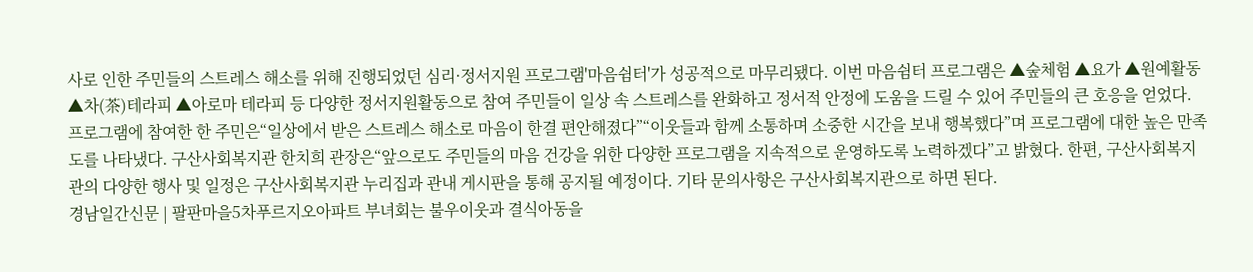사로 인한 주민들의 스트레스 해소를 위해 진행되었던 심리·정서지원 프로그램'마음쉼터'가 성공적으로 마무리됐다. 이번 마음쉼터 프로그램은 ▲숲체험 ▲요가 ▲원예활동 ▲차(茶)테라피 ▲아로마 테라피 등 다양한 정서지원활동으로 참여 주민들이 일상 속 스트레스를 완화하고 정서적 안정에 도움을 드릴 수 있어 주민들의 큰 호응을 얻었다. 프로그램에 참여한 한 주민은“일상에서 받은 스트레스 해소로 마음이 한결 편안해졌다”“이웃들과 함께 소통하며 소중한 시간을 보내 행복했다”며 프로그램에 대한 높은 만족도를 나타냈다. 구산사회복지관 한치희 관장은“앞으로도 주민들의 마음 건강을 위한 다양한 프로그램을 지속적으로 운영하도록 노력하겠다”고 밝혔다. 한편, 구산사회복지관의 다양한 행사 및 일정은 구산사회복지관 누리집과 관내 게시판을 통해 공지될 예정이다. 기타 문의사항은 구산사회복지관으로 하면 된다.
경남일간신문 | 팔판마을5차푸르지오아파트 부녀회는 불우이웃과 결식아동을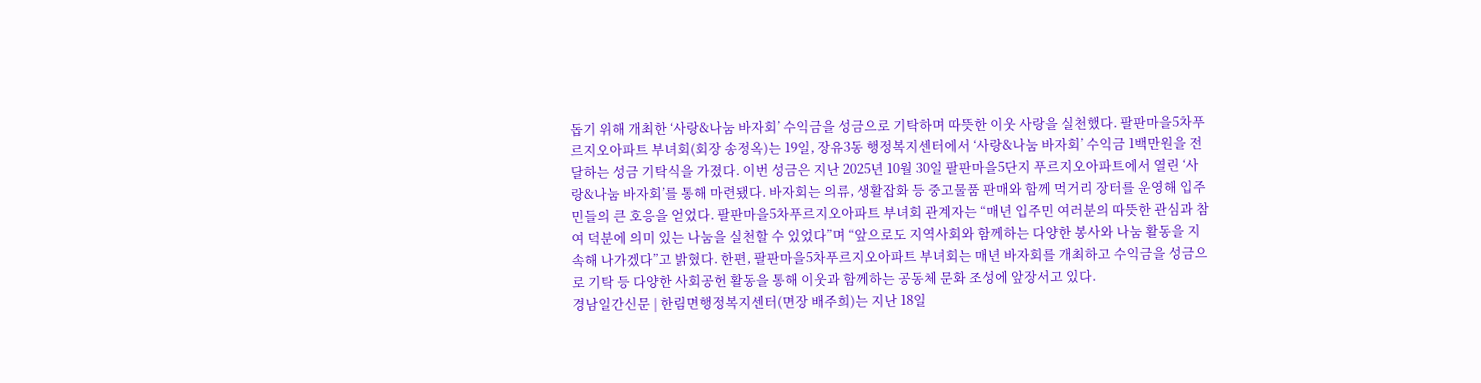돕기 위해 개최한 ‘사랑&나눔 바자회’ 수익금을 성금으로 기탁하며 따뜻한 이웃 사랑을 실천했다. 팔판마을5차푸르지오아파트 부녀회(회장 송정옥)는 19일, 장유3동 행정복지센터에서 ‘사랑&나눔 바자회’ 수익금 1백만원을 전달하는 성금 기탁식을 가졌다. 이번 성금은 지난 2025년 10월 30일 팔판마을5단지 푸르지오아파트에서 열린 ‘사랑&나눔 바자회’를 통해 마련됐다. 바자회는 의류, 생활잡화 등 중고물품 판매와 함께 먹거리 장터를 운영해 입주민들의 큰 호응을 얻었다. 팔판마을5차푸르지오아파트 부녀회 관계자는 “매년 입주민 여러분의 따뜻한 관심과 참여 덕분에 의미 있는 나눔을 실천할 수 있었다”며 “앞으로도 지역사회와 함께하는 다양한 봉사와 나눔 활동을 지속해 나가겠다”고 밝혔다. 한편, 팔판마을5차푸르지오아파트 부녀회는 매년 바자회를 개최하고 수익금을 성금으로 기탁 등 다양한 사회공헌 활동을 통해 이웃과 함께하는 공동체 문화 조성에 앞장서고 있다.
경남일간신문 | 한림면행정복지센터(면장 배주희)는 지난 18일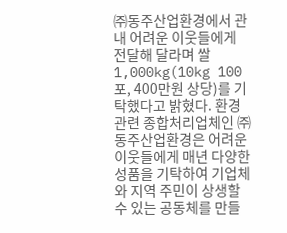㈜동주산업환경에서 관내 어려운 이웃들에게 전달해 달라며 쌀 1,000kg(10kg 100포, 400만원 상당)를 기탁했다고 밝혔다. 환경 관련 종합처리업체인 ㈜동주산업환경은 어려운 이웃들에게 매년 다양한 성품을 기탁하여 기업체와 지역 주민이 상생할 수 있는 공동체를 만들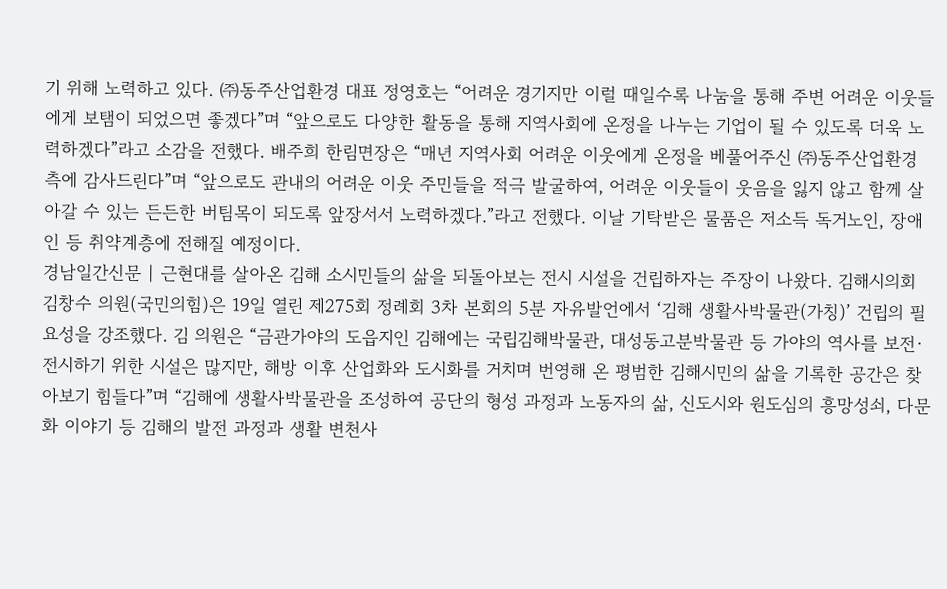기 위해 노력하고 있다. ㈜동주산업환경 대표 정영호는 “어려운 경기지만 이럴 때일수록 나눔을 통해 주변 어려운 이웃들에게 보탬이 되었으면 좋겠다”며 “앞으로도 다양한 활동을 통해 지역사회에 온정을 나누는 기업이 될 수 있도록 더욱 노력하겠다”라고 소감을 전했다. 배주희 한림면장은 “매년 지역사회 어려운 이웃에게 온정을 베풀어주신 ㈜동주산업환경 측에 감사드린다”며 “앞으로도 관내의 어려운 이웃 주민들을 적극 발굴하여, 어려운 이웃들이 웃음을 잃지 않고 함께 살아갈 수 있는 든든한 버팀목이 되도록 앞장서서 노력하겠다.”라고 전했다. 이날 기탁받은 물품은 저소득 독거노인, 장애인 등 취약계층에 전해질 예정이다.
경남일간신문 | 근현대를 살아온 김해 소시민들의 삶을 되돌아보는 전시 시설을 건립하자는 주장이 나왔다. 김해시의회 김창수 의원(국민의힘)은 19일 열린 제275회 정례회 3차 본회의 5분 자유발언에서 ‘김해 생활사박물관(가칭)’ 건립의 필요성을 강조했다. 김 의원은 “금관가야의 도읍지인 김해에는 국립김해박물관, 대성동고분박물관 등 가야의 역사를 보전·전시하기 위한 시설은 많지만, 해방 이후 산업화와 도시화를 거치며 번영해 온 평범한 김해시민의 삶을 기록한 공간은 찾아보기 힘들다”며 “김해에 생활사박물관을 조성하여 공단의 형성 과정과 노동자의 삶, 신도시와 원도심의 흥망성쇠, 다문화 이야기 등 김해의 발전 과정과 생활 변천사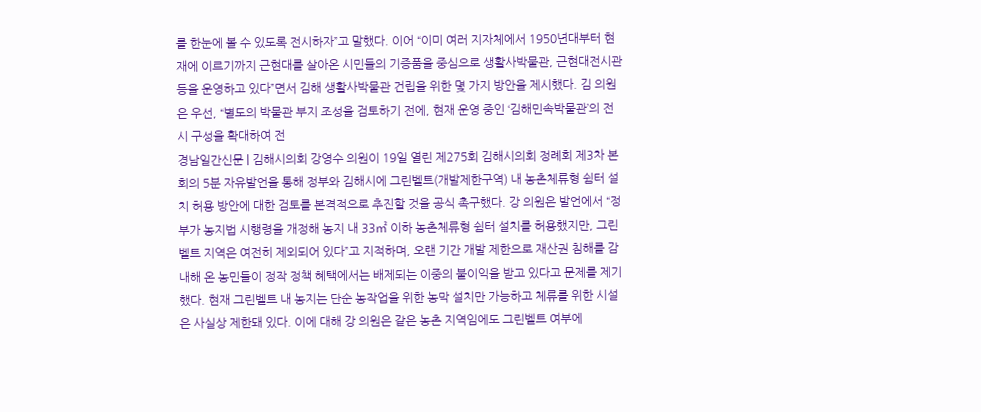를 한눈에 볼 수 있도록 전시하자”고 말했다. 이어 “이미 여러 지자체에서 1950년대부터 현재에 이르기까지 근현대를 살아온 시민들의 기증품을 중심으로 생활사박물관, 근현대전시관 등을 운영하고 있다”면서 김해 생활사박물관 건립을 위한 몇 가지 방안을 제시했다. 김 의원은 우선, “별도의 박물관 부지 조성을 검토하기 전에, 현재 운영 중인 ‘김해민속박물관’의 전시 구성을 확대하여 전
경남일간신문 | 김해시의회 강영수 의원이 19일 열린 제275회 김해시의회 정례회 제3차 본회의 5분 자유발언을 통해 정부와 김해시에 그린벨트(개발제한구역) 내 농촌체류형 쉼터 설치 허용 방안에 대한 검토를 본격적으로 추진할 것을 공식 촉구했다. 강 의원은 발언에서 “정부가 농지법 시행령을 개정해 농지 내 33㎡ 이하 농촌체류형 쉼터 설치를 허용했지만, 그린벨트 지역은 여전히 제외되어 있다”고 지적하며, 오랜 기간 개발 제한으로 재산권 침해를 감내해 온 농민들이 정작 정책 혜택에서는 배제되는 이중의 불이익을 받고 있다고 문제를 제기했다. 현재 그린벨트 내 농지는 단순 농작업을 위한 농막 설치만 가능하고 체류를 위한 시설은 사실상 제한돼 있다. 이에 대해 강 의원은 같은 농촌 지역임에도 그린벨트 여부에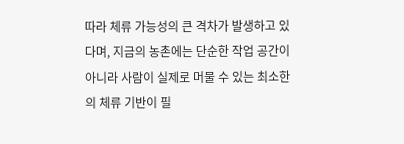따라 체류 가능성의 큰 격차가 발생하고 있다며, 지금의 농촌에는 단순한 작업 공간이 아니라 사람이 실제로 머물 수 있는 최소한의 체류 기반이 필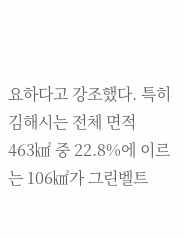요하다고 강조했다. 특히 김해시는 전체 면적 463㎢ 중 22.8%에 이르는 106㎢가 그린벨트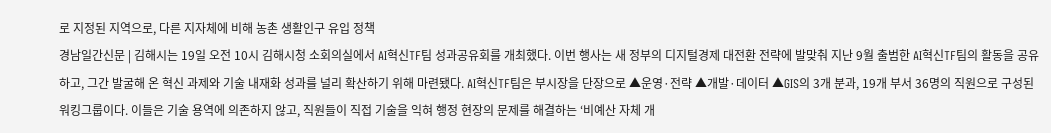로 지정된 지역으로, 다른 지자체에 비해 농촌 생활인구 유입 정책
경남일간신문 | 김해시는 19일 오전 10시 김해시청 소회의실에서 AI혁신TF팀 성과공유회를 개최했다. 이번 행사는 새 정부의 디지털경제 대전환 전략에 발맞춰 지난 9월 출범한 AI혁신TF팀의 활동을 공유하고, 그간 발굴해 온 혁신 과제와 기술 내재화 성과를 널리 확산하기 위해 마련됐다. AI혁신TF팀은 부시장을 단장으로 ▲운영·전략 ▲개발·데이터 ▲GIS의 3개 분과, 19개 부서 36명의 직원으로 구성된 워킹그룹이다. 이들은 기술 용역에 의존하지 않고, 직원들이 직접 기술을 익혀 행정 현장의 문제를 해결하는 ‘비예산 자체 개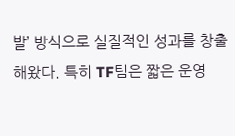발’ 방식으로 실질적인 성과를 창출해왔다. 특히 TF팀은 짧은 운영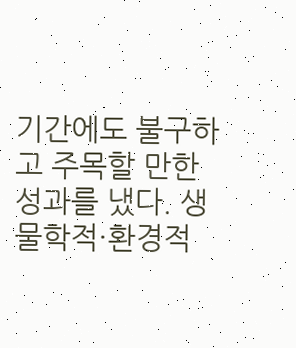기간에도 불구하고 주목할 만한 성과를 냈다. 생물학적·환경적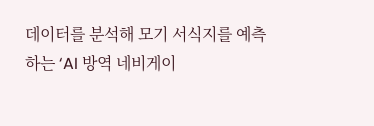데이터를 분석해 모기 서식지를 예측하는 ‘AI 방역 네비게이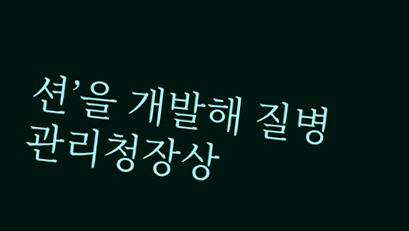션’을 개발해 질병관리청장상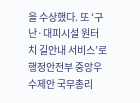을 수상했다. 또 ‘구난·대피시설 원터치 길안내 서비스’로 행정안전부 중앙우수제안 국무총리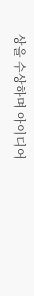상을 수상하며 아이디어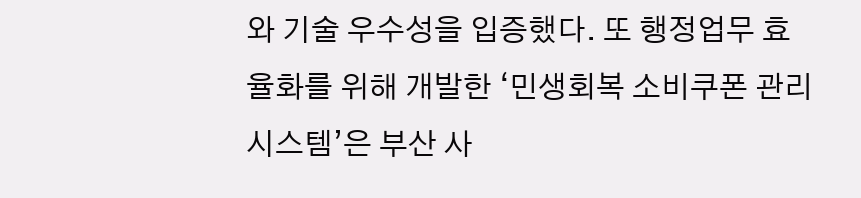와 기술 우수성을 입증했다. 또 행정업무 효율화를 위해 개발한 ‘민생회복 소비쿠폰 관리시스템’은 부산 사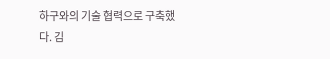하구와의 기술 협력으로 구축했다. 김